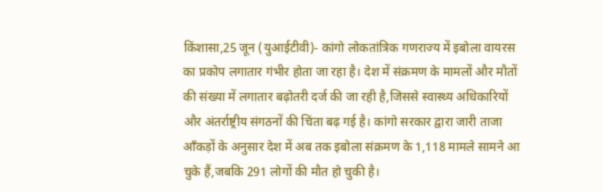किंशासा,25 जून (युआईटीवी)- कांगो लोकतांत्रिक गणराज्य में इबोला वायरस का प्रकोप लगातार गंभीर होता जा रहा है। देश में संक्रमण के मामलों और मौतों की संख्या में लगातार बढ़ोतरी दर्ज की जा रही है,जिससे स्वास्थ्य अधिकारियों और अंतर्राष्ट्रीय संगठनों की चिंता बढ़ गई है। कांगो सरकार द्वारा जारी ताजा आँकड़ों के अनुसार देश में अब तक इबोला संक्रमण के 1,118 मामले सामने आ चुके हैं,जबकि 291 लोगों की मौत हो चुकी है।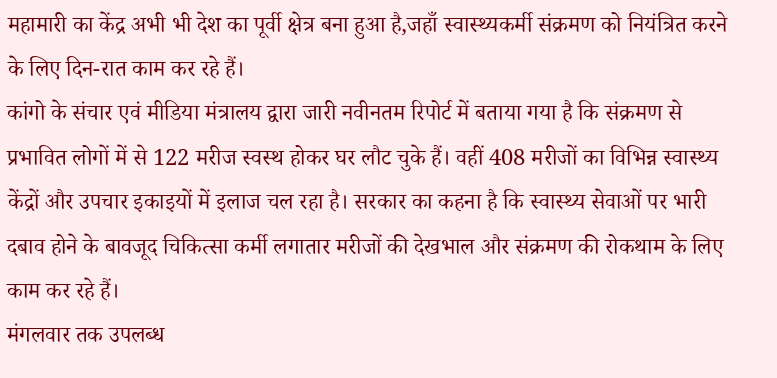महामारी का केंद्र अभी भी देश का पूर्वी क्षेत्र बना हुआ है,जहाँ स्वास्थ्यकर्मी संक्रमण को नियंत्रित करने के लिए दिन-रात काम कर रहे हैं।
कांगो के संचार एवं मीडिया मंत्रालय द्वारा जारी नवीनतम रिपोर्ट में बताया गया है कि संक्रमण से प्रभावित लोगों में से 122 मरीज स्वस्थ होकर घर लौट चुके हैं। वहीं 408 मरीजों का विभिन्न स्वास्थ्य केंद्रों और उपचार इकाइयों में इलाज चल रहा है। सरकार का कहना है कि स्वास्थ्य सेवाओं पर भारी दबाव होने के बावजूद चिकित्सा कर्मी लगातार मरीजों की देखभाल और संक्रमण की रोकथाम के लिए काम कर रहे हैं।
मंगलवार तक उपलब्ध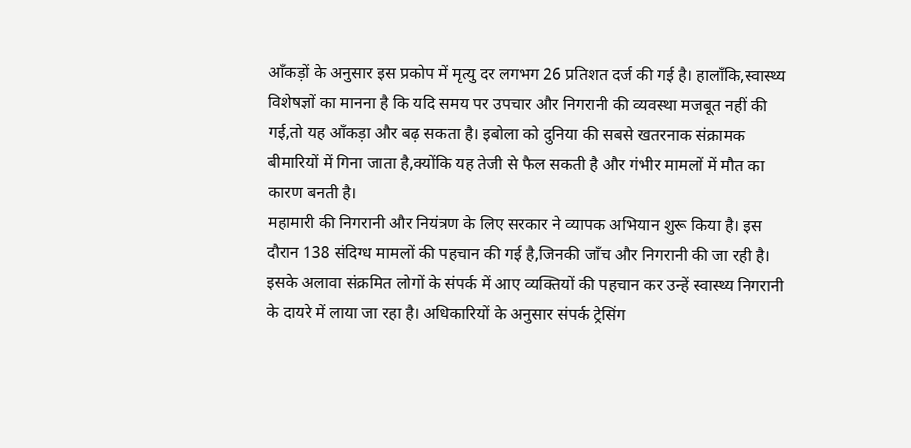आँकड़ों के अनुसार इस प्रकोप में मृत्यु दर लगभग 26 प्रतिशत दर्ज की गई है। हालाँकि,स्वास्थ्य विशेषज्ञों का मानना है कि यदि समय पर उपचार और निगरानी की व्यवस्था मजबूत नहीं की गई,तो यह आँकड़ा और बढ़ सकता है। इबोला को दुनिया की सबसे खतरनाक संक्रामक बीमारियों में गिना जाता है,क्योंकि यह तेजी से फैल सकती है और गंभीर मामलों में मौत का कारण बनती है।
महामारी की निगरानी और नियंत्रण के लिए सरकार ने व्यापक अभियान शुरू किया है। इस दौरान 138 संदिग्ध मामलों की पहचान की गई है,जिनकी जाँच और निगरानी की जा रही है। इसके अलावा संक्रमित लोगों के संपर्क में आए व्यक्तियों की पहचान कर उन्हें स्वास्थ्य निगरानी के दायरे में लाया जा रहा है। अधिकारियों के अनुसार संपर्क ट्रेसिंग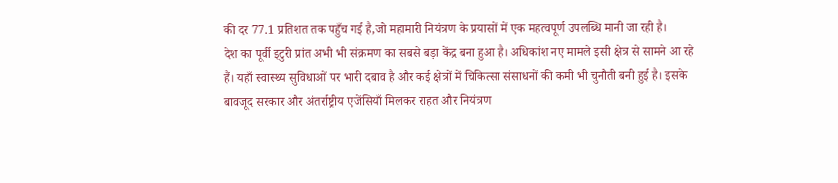की दर 77.1 प्रतिशत तक पहुँच गई है,जो महामारी नियंत्रण के प्रयासों में एक महत्वपूर्ण उपलब्धि मानी जा रही है।
देश का पूर्वी इटुरी प्रांत अभी भी संक्रमण का सबसे बड़ा केंद्र बना हुआ है। अधिकांश नए मामले इसी क्षेत्र से सामने आ रहे हैं। यहाँ स्वास्थ्य सुविधाओं पर भारी दबाव है और कई क्षेत्रों में चिकित्सा संसाधनों की कमी भी चुनौती बनी हुई है। इसके बावजूद सरकार और अंतर्राष्ट्रीय एजेंसियाँ मिलकर राहत और नियंत्रण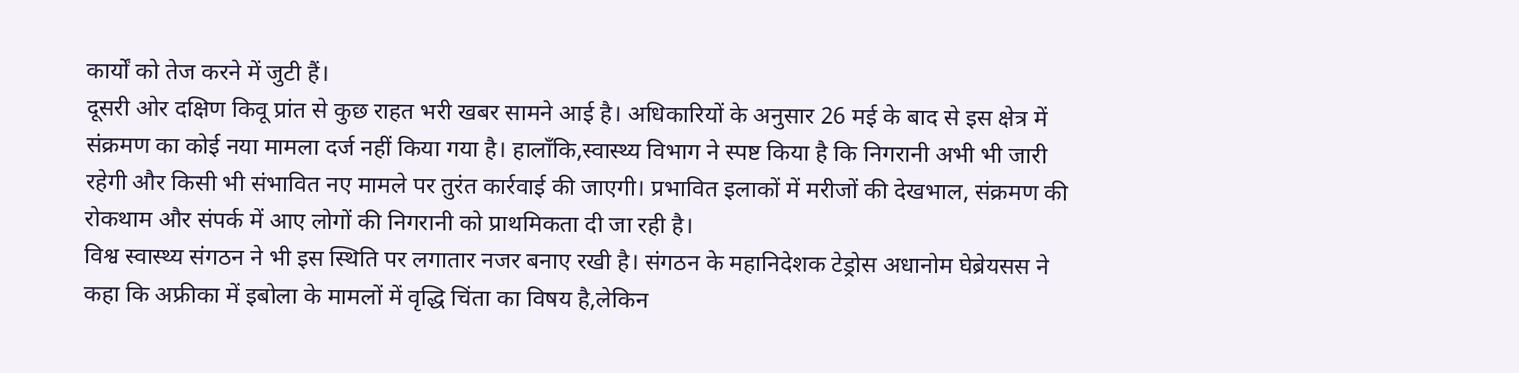कार्यों को तेज करने में जुटी हैं।
दूसरी ओर दक्षिण किवू प्रांत से कुछ राहत भरी खबर सामने आई है। अधिकारियों के अनुसार 26 मई के बाद से इस क्षेत्र में संक्रमण का कोई नया मामला दर्ज नहीं किया गया है। हालाँकि,स्वास्थ्य विभाग ने स्पष्ट किया है कि निगरानी अभी भी जारी रहेगी और किसी भी संभावित नए मामले पर तुरंत कार्रवाई की जाएगी। प्रभावित इलाकों में मरीजों की देखभाल, संक्रमण की रोकथाम और संपर्क में आए लोगों की निगरानी को प्राथमिकता दी जा रही है।
विश्व स्वास्थ्य संगठन ने भी इस स्थिति पर लगातार नजर बनाए रखी है। संगठन के महानिदेशक टेड्रोस अधानोम घेब्रेयसस ने कहा कि अफ्रीका में इबोला के मामलों में वृद्धि चिंता का विषय है,लेकिन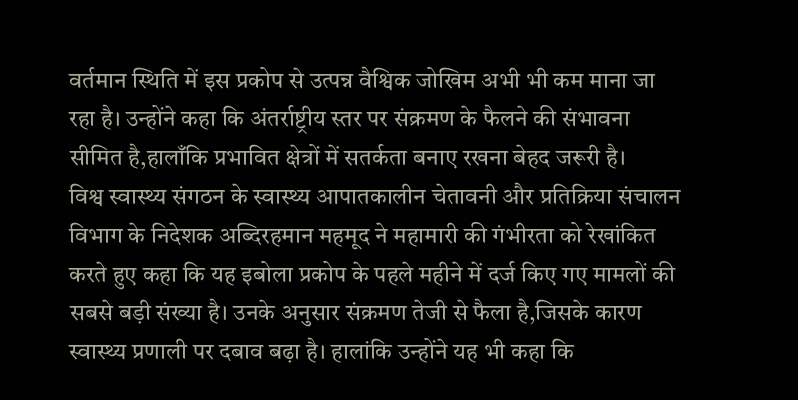वर्तमान स्थिति में इस प्रकोप से उत्पन्न वैश्विक जोखिम अभी भी कम माना जा रहा है। उन्होंने कहा कि अंतर्राष्ट्रीय स्तर पर संक्रमण के फैलने की संभावना सीमित है,हालाँकि प्रभावित क्षेत्रों में सतर्कता बनाए रखना बेहद जरूरी है।
विश्व स्वास्थ्य संगठन के स्वास्थ्य आपातकालीन चेतावनी और प्रतिक्रिया संचालन विभाग के निदेशक अब्दिरहमान महमूद ने महामारी की गंभीरता को रेखांकित करते हुए कहा कि यह इबोला प्रकोप के पहले महीने में दर्ज किए गए मामलों की सबसे बड़ी संख्या है। उनके अनुसार संक्रमण तेजी से फैला है,जिसके कारण स्वास्थ्य प्रणाली पर दबाव बढ़ा है। हालांकि उन्होंने यह भी कहा कि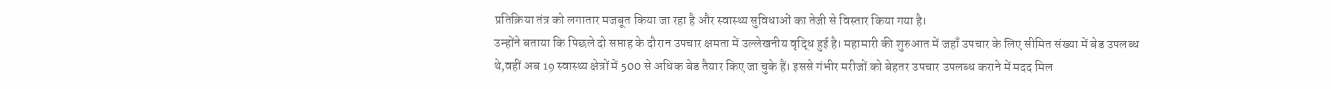प्रतिक्रिया तंत्र को लगातार मजबूत किया जा रहा है और स्वास्थ्य सुविधाओं का तेजी से विस्तार किया गया है।
उन्होंने बताया कि पिछले दो सप्ताह के दौरान उपचार क्षमता में उल्लेखनीय वृद्धि हुई है। महामारी की शुरुआत में जहाँ उपचार के लिए सीमित संख्या में बेड उपलब्ध थे,वहीं अब 19 स्वास्थ्य क्षेत्रों में 500 से अधिक बेड तैयार किए जा चुके हैं। इससे गंभीर मरीजों को बेहतर उपचार उपलब्ध कराने में मदद मिल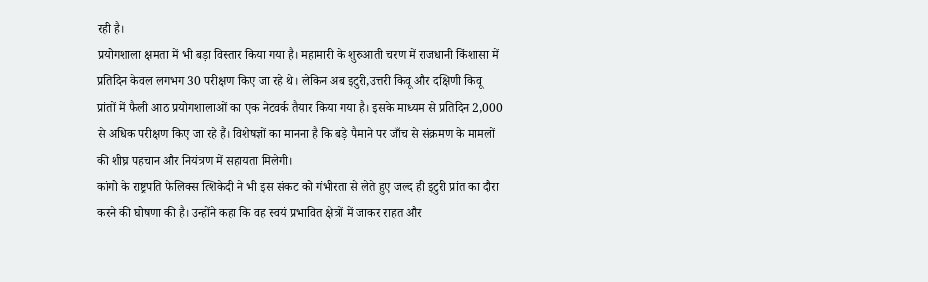रही है।
प्रयोगशाला क्षमता में भी बड़ा विस्तार किया गया है। महामारी के शुरुआती चरण में राजधानी किंशासा में प्रतिदिन केवल लगभग 30 परीक्षण किए जा रहे थे। लेकिन अब इटुरी,उत्तरी किवू और दक्षिणी किवू प्रांतों में फैली आठ प्रयोगशालाओं का एक नेटवर्क तैयार किया गया है। इसके माध्यम से प्रतिदिन 2,000 से अधिक परीक्षण किए जा रहे हैं। विशेषज्ञों का मानना है कि बड़े पैमाने पर जाँच से संक्रमण के मामलों की शीघ्र पहचान और नियंत्रण में सहायता मिलेगी।
कांगो के राष्ट्रपति फेलिक्स त्शिकेदी ने भी इस संकट को गंभीरता से लेते हुए जल्द ही इटुरी प्रांत का दौरा करने की घोषणा की है। उन्होंने कहा कि वह स्वयं प्रभावित क्षेत्रों में जाकर राहत और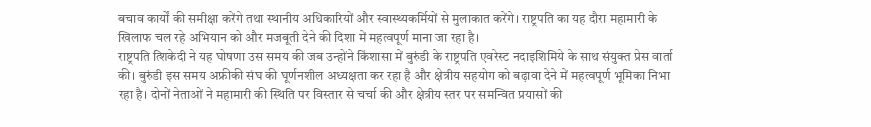बचाव कार्यों की समीक्षा करेंगे तथा स्थानीय अधिकारियों और स्वास्थ्यकर्मियों से मुलाकात करेंगे। राष्ट्रपति का यह दौरा महामारी के खिलाफ चल रहे अभियान को और मजबूती देने की दिशा में महत्वपूर्ण माना जा रहा है।
राष्ट्रपति त्शिकेदी ने यह घोषणा उस समय की जब उन्होंने किंशासा में बुरुंडी के राष्ट्रपति एवरेस्ट नदाइशिमिये के साथ संयुक्त प्रेस वार्ता की। बुरुंडी इस समय अफ्रीकी संघ की घूर्णनशील अध्यक्षता कर रहा है और क्षेत्रीय सहयोग को बढ़ावा देने में महत्वपूर्ण भूमिका निभा रहा है। दोनों नेताओं ने महामारी की स्थिति पर विस्तार से चर्चा की और क्षेत्रीय स्तर पर समन्वित प्रयासों की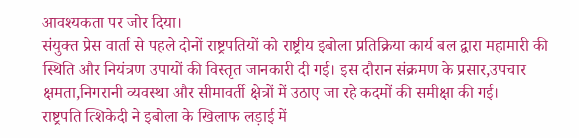आवश्यकता पर जोर दिया।
संयुक्त प्रेस वार्ता से पहले दोनों राष्ट्रपतियों को राष्ट्रीय इबोला प्रतिक्रिया कार्य बल द्वारा महामारी की स्थिति और नियंत्रण उपायों की विस्तृत जानकारी दी गई। इस दौरान संक्रमण के प्रसार,उपचार क्षमता,निगरानी व्यवस्था और सीमावर्ती क्षेत्रों में उठाए जा रहे कदमों की समीक्षा की गई।
राष्ट्रपति त्शिकेदी ने इबोला के खिलाफ लड़ाई में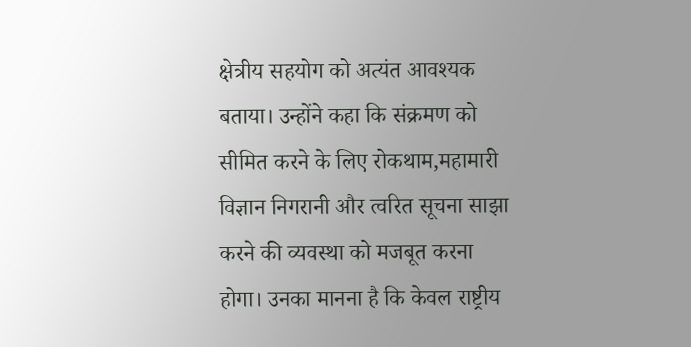क्षेत्रीय सहयोग को अत्यंत आवश्यक बताया। उन्होंने कहा कि संक्रमण को सीमित करने के लिए रोकथाम,महामारी विज्ञान निगरानी और त्वरित सूचना साझा करने की व्यवस्था को मजबूत करना होगा। उनका मानना है कि केवल राष्ट्रीय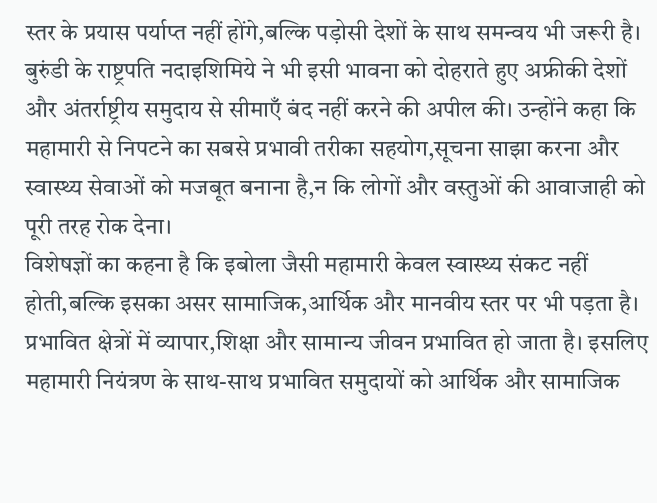स्तर के प्रयास पर्याप्त नहीं होंगे,बल्कि पड़ोसी देशों के साथ समन्वय भी जरूरी है।
बुरुंडी के राष्ट्रपति नदाइशिमिये ने भी इसी भावना को दोहराते हुए अफ्रीकी देशों और अंतर्राष्ट्रीय समुदाय से सीमाएँ बंद नहीं करने की अपील की। उन्होंने कहा कि महामारी से निपटने का सबसे प्रभावी तरीका सहयोग,सूचना साझा करना और स्वास्थ्य सेवाओं को मजबूत बनाना है,न कि लोगों और वस्तुओं की आवाजाही को पूरी तरह रोक देना।
विशेषज्ञों का कहना है कि इबोला जैसी महामारी केवल स्वास्थ्य संकट नहीं होती,बल्कि इसका असर सामाजिक,आर्थिक और मानवीय स्तर पर भी पड़ता है। प्रभावित क्षेत्रों में व्यापार,शिक्षा और सामान्य जीवन प्रभावित हो जाता है। इसलिए महामारी नियंत्रण के साथ-साथ प्रभावित समुदायों को आर्थिक और सामाजिक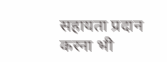सहायता प्रदान करना भी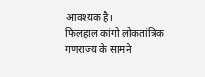आवश्यक है।
फिलहाल कांगो लोकतांत्रिक गणराज्य के सामने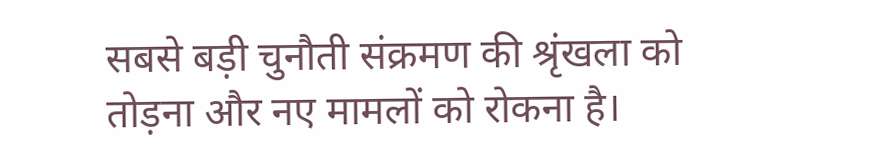सबसे बड़ी चुनौती संक्रमण की श्रृंखला को तोड़ना और नए मामलों को रोकना है।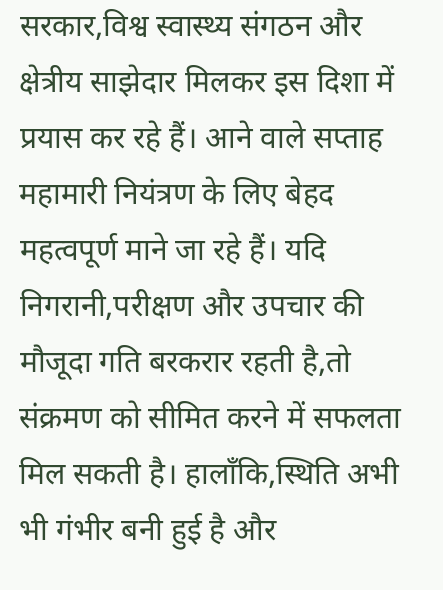सरकार,विश्व स्वास्थ्य संगठन और क्षेत्रीय साझेदार मिलकर इस दिशा में प्रयास कर रहे हैं। आने वाले सप्ताह महामारी नियंत्रण के लिए बेहद महत्वपूर्ण माने जा रहे हैं। यदि निगरानी,परीक्षण और उपचार की मौजूदा गति बरकरार रहती है,तो संक्रमण को सीमित करने में सफलता मिल सकती है। हालाँकि,स्थिति अभी भी गंभीर बनी हुई है और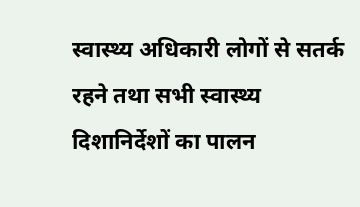स्वास्थ्य अधिकारी लोगों से सतर्क रहने तथा सभी स्वास्थ्य दिशानिर्देशों का पालन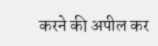करने की अपील कर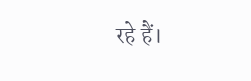रहे हैं।